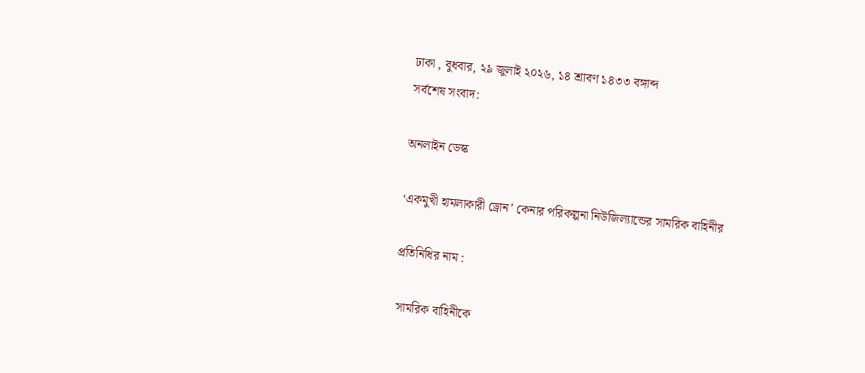ঢাকা , বুধবার, ২৯ জুলাই ২০২৬, ১৪ শ্রাবণ ১৪৩৩ বঙ্গাব্দ
সর্বশেষ সংবাদ:

অনলাইন ডেস্ক

‘একমুখী হামলাকারী ড্রোন’ কেনার পরিকল্পনা নিউজিল্যান্ডের সামরিক বাহিনীর

প্রতিনিধির নাম :

 সামরিক বাহিনীকে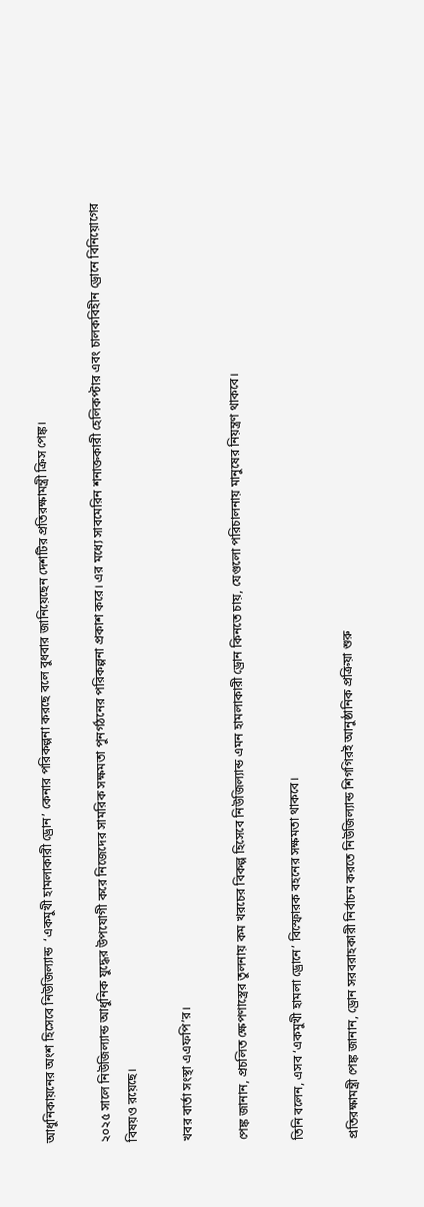আধুনিকায়নের অংশ হিসেবে নিউজিল্যান্ড  ‘একমুখী হামলাকারী ড্রোন’ কেনার পরিকল্পনা করছে বলে বুধবার জানিয়েছেন দেশটির প্রতিরক্ষামন্ত্রী ক্রিস পেঙ্ক।

২০২৫ সালে নিউজিল্যান্ড আধুনিক যুদ্ধের উপযোগী করে নিজেদের সামরিক সক্ষমতা পুনর্গঠনের পরিকল্পনা প্রকাশ করে। এর মধ্যে সাবমেরিন শনাক্তকারী হেলিকপ্টার এবং চালকবিহীন ড্রোনে বিনিয়োগের বিষয়ও রয়েছে।

খবর বার্তা সংস্থা এএফপি’র।

পেঙ্ক জানান, প্রচলিত ক্ষেপণাস্ত্রের তুলনায় কম খরচের বিকল্প হিসেবে নিউজিল্যান্ড এমন হামলাকারী ড্রোন কিনতে চায়, যেগুলো পরিচালনায় মানুষের নিয়ন্ত্রণ থাকবে।

তিনি বলেন, এসব ‘একমুখী হামলা ড্রোনে’ বিস্ফোরক বহনের সক্ষমতা থাকবে।

প্রতিরক্ষামন্ত্রী পেঙ্ক জানান, ড্রোন সরবরাহকারী নির্বাচন করতে নিউজিল্যান্ড শিগগিরই আনুষ্ঠানিক প্রক্রিয়া শুরু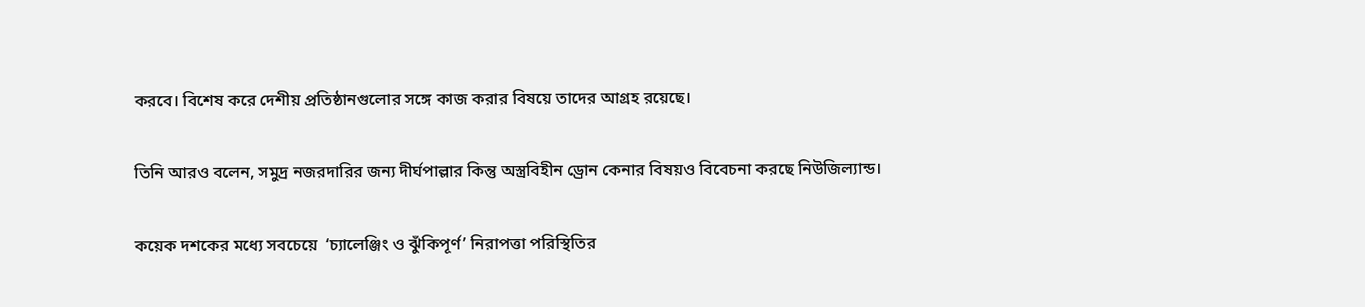করবে। বিশেষ করে দেশীয় প্রতিষ্ঠানগুলোর সঙ্গে কাজ করার বিষয়ে তাদের আগ্রহ রয়েছে।

তিনি আরও বলেন, সমুদ্র নজরদারির জন্য দীর্ঘপাল্লার কিন্তু অস্ত্রবিহীন ড্রোন কেনার বিষয়ও বিবেচনা করছে নিউজিল্যান্ড।

কয়েক দশকের মধ্যে সবচেয়ে  ‘চ্যালেঞ্জিং ও ঝুঁকিপূর্ণ’ নিরাপত্তা পরিস্থিতির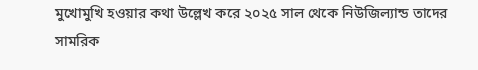মুখোমুখি হওয়ার কথা উল্লেখ করে ২০২৫ সাল থেকে নিউজিল্যান্ড তাদের সামরিক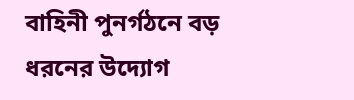বাহিনী পুনর্গঠনে বড় ধরনের উদ্যোগ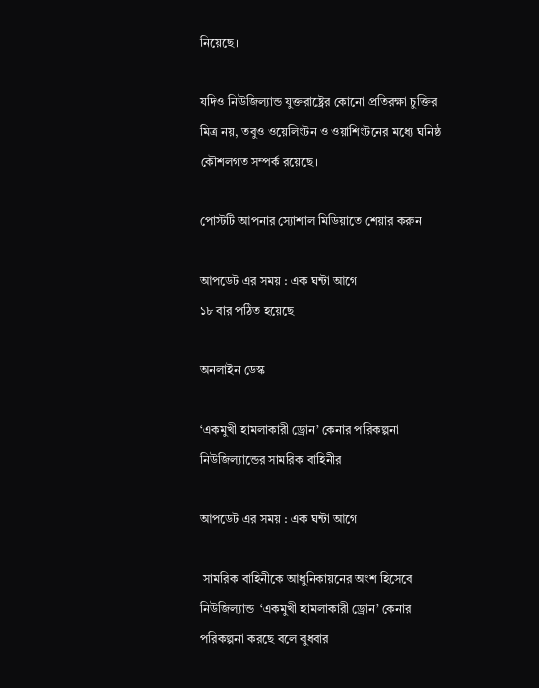নিয়েছে।

যদিও নিউজিল্যান্ড যুক্তরাষ্ট্রের কোনো প্রতিরক্ষা চুক্তির মিত্র নয়, তবুও ওয়েলিংটন ও ওয়াশিংটনের মধ্যে ঘনিষ্ঠ কৌশলগত সম্পর্ক রয়েছে।

পোস্টটি আপনার স্যোশাল মিডিয়াতে শেয়ার করুন

আপডেট এর সময় : এক ঘন্টা আগে
১৮ বার পঠিত হয়েছে

অনলাইন ডেস্ক

‘একমুখী হামলাকারী ড্রোন’ কেনার পরিকল্পনা নিউজিল্যান্ডের সামরিক বাহিনীর

আপডেট এর সময় : এক ঘন্টা আগে

 সামরিক বাহিনীকে আধুনিকায়নের অংশ হিসেবে নিউজিল্যান্ড  ‘একমুখী হামলাকারী ড্রোন’ কেনার পরিকল্পনা করছে বলে বুধবার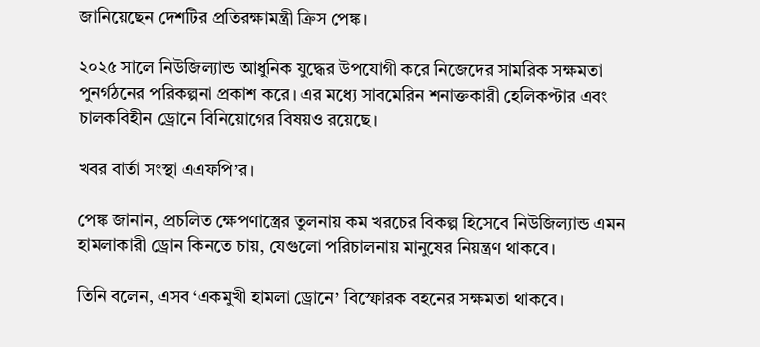জানিয়েছেন দেশটির প্রতিরক্ষামন্ত্রী ক্রিস পেঙ্ক।

২০২৫ সালে নিউজিল্যান্ড আধুনিক যুদ্ধের উপযোগী করে নিজেদের সামরিক সক্ষমতা পুনর্গঠনের পরিকল্পনা প্রকাশ করে। এর মধ্যে সাবমেরিন শনাক্তকারী হেলিকপ্টার এবং চালকবিহীন ড্রোনে বিনিয়োগের বিষয়ও রয়েছে।

খবর বার্তা সংস্থা এএফপি’র।

পেঙ্ক জানান, প্রচলিত ক্ষেপণাস্ত্রের তুলনায় কম খরচের বিকল্প হিসেবে নিউজিল্যান্ড এমন হামলাকারী ড্রোন কিনতে চায়, যেগুলো পরিচালনায় মানুষের নিয়ন্ত্রণ থাকবে।

তিনি বলেন, এসব ‘একমুখী হামলা ড্রোনে’ বিস্ফোরক বহনের সক্ষমতা থাকবে।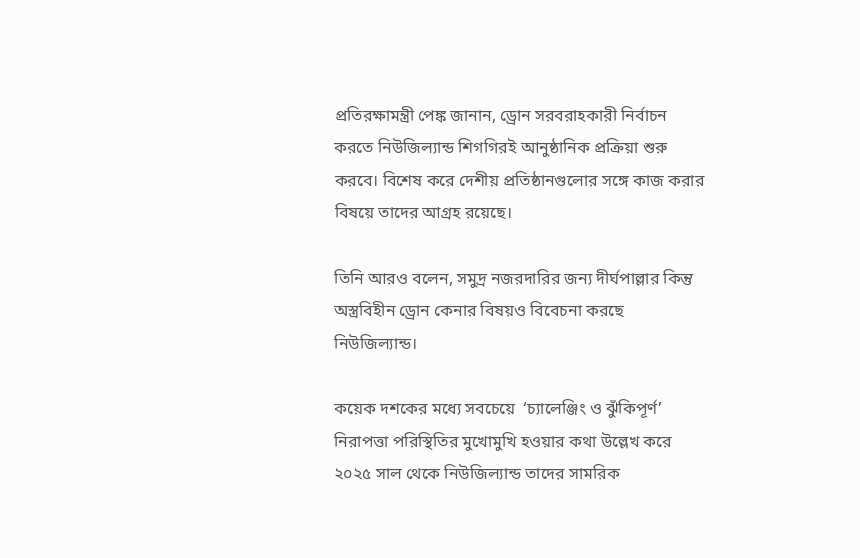প্রতিরক্ষামন্ত্রী পেঙ্ক জানান, ড্রোন সরবরাহকারী নির্বাচন করতে নিউজিল্যান্ড শিগগিরই আনুষ্ঠানিক প্রক্রিয়া শুরু করবে। বিশেষ করে দেশীয় প্রতিষ্ঠানগুলোর সঙ্গে কাজ করার বিষয়ে তাদের আগ্রহ রয়েছে।

তিনি আরও বলেন, সমুদ্র নজরদারির জন্য দীর্ঘপাল্লার কিন্তু অস্ত্রবিহীন ড্রোন কেনার বিষয়ও বিবেচনা করছে নিউজিল্যান্ড।

কয়েক দশকের মধ্যে সবচেয়ে  ‘চ্যালেঞ্জিং ও ঝুঁকিপূর্ণ’ নিরাপত্তা পরিস্থিতির মুখোমুখি হওয়ার কথা উল্লেখ করে ২০২৫ সাল থেকে নিউজিল্যান্ড তাদের সামরিক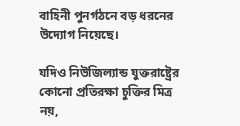বাহিনী পুনর্গঠনে বড় ধরনের উদ্যোগ নিয়েছে।

যদিও নিউজিল্যান্ড যুক্তরাষ্ট্রের কোনো প্রতিরক্ষা চুক্তির মিত্র নয়,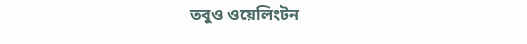তবুও ওয়েলিংটন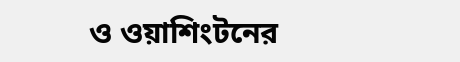ও ওয়াশিংটনের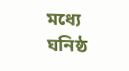মধ্যে ঘনিষ্ঠ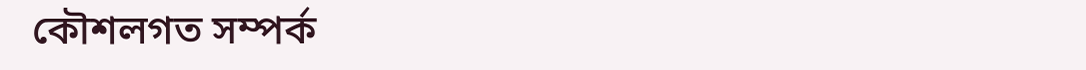কৌশলগত সম্পর্ক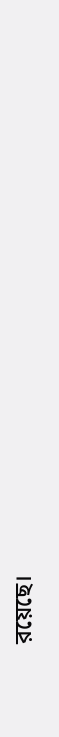রয়েছে।